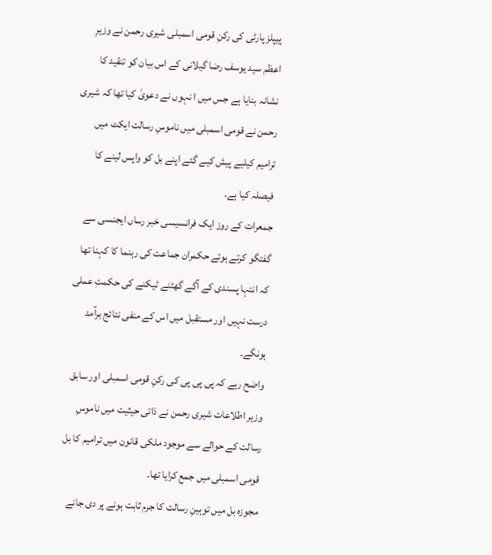پیپلز پارٹی کی رکنِ قومی اسمبلی شیری رحمن نے وزیرِ اعظم سید یوسف رضا گیلانی کے اس بیان کو تنقید کا نشانہ بنایا ہے جس میں ا نہوں نے دعویٰ کیا تھا کہ شیری رحمن نے قومی اسمبلی میں ناموسِ رسالت ایکٹ میں ترامیم کیلیے پیش کیے گئے اپنے بل کو واپس لینے کا فیصلہ کیا ہے۔
جمعرات کے روز ایک فرانسیسی خبر رساں ایجنسی سے گفتگو کرتے ہوئے حکمران جماعت کی رہنما کا کہنا تھا کہ انتہا پسندی کے آگے گھٹنے ٹیکنے کی حکمتِ عملی درست نہیں اور مستقبل میں اس کے منفی نتائج برآمد ہونگے۔
واضح رہے کہ پی پی پی کی رکنِ قومی اسمبلی اور سابق وزیر اطلاعات شیری رحمن نے ذاتی حیثیت میں ناموسِ رسالت کے حوالے سے موجود ملکی قانون میں ترامیم کا بل قومی اسمبلی میں جمع کرایا تھا۔
مجوزہ بل میں توہینِ رسالت کا جرم ثابت ہونے پر دی جانے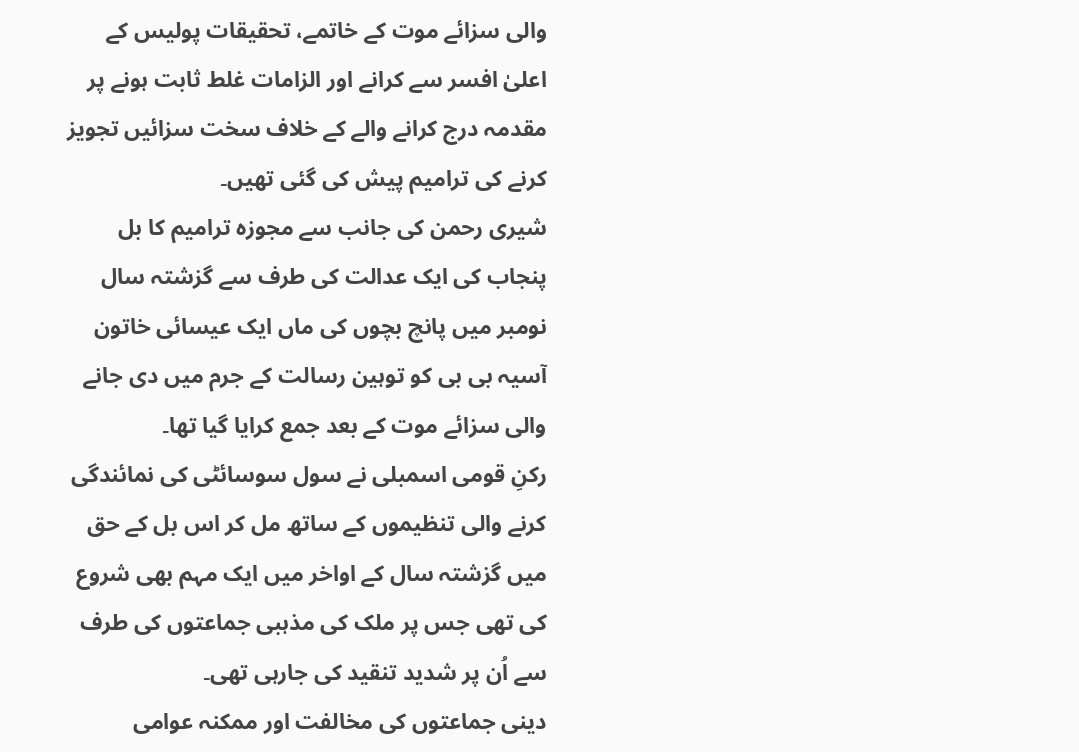والی سزائے موت کے خاتمے، تحقیقات پولیس کے اعلیٰ افسر سے کرانے اور الزامات غلط ثابت ہونے پر مقدمہ درج کرانے والے کے خلاف سخت سزائیں تجویز کرنے کی ترامیم پیش کی گئی تھیں۔
شیری رحمن کی جانب سے مجوزہ ترامیم کا بل پنجاب کی ایک عدالت کی طرف سے گزشتہ سال نومبر میں پانچ بچوں کی ماں ایک عیسائی خاتون آسیہ بی بی کو توہین رسالت کے جرم میں دی جانے والی سزائے موت کے بعد جمع کرایا گیا تھا۔
رکنِ قومی اسمبلی نے سول سوسائٹی کی نمائندگی کرنے والی تنظیموں کے ساتھ مل کر اس بل کے حق میں گزشتہ سال کے اواخر میں ایک مہم بھی شروع کی تھی جس پر ملک کی مذہبی جماعتوں کی طرف سے اُن پر شدید تنقید کی جارہی تھی۔
دینی جماعتوں کی مخالفت اور ممکنہ عوامی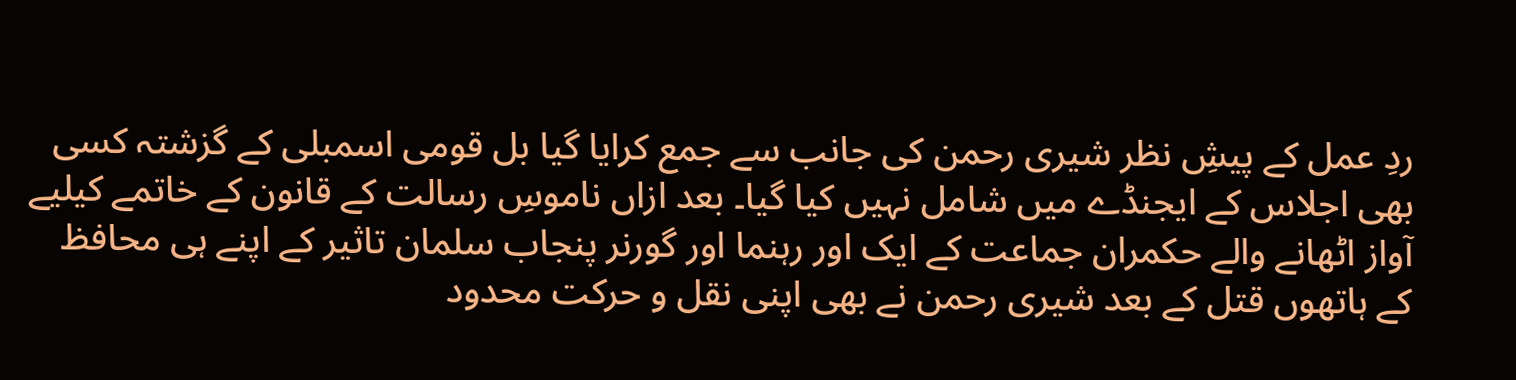ردِ عمل کے پیشِ نظر شیری رحمن کی جانب سے جمع کرایا گیا بل قومی اسمبلی کے گزشتہ کسی بھی اجلاس کے ایجنڈے میں شامل نہیں کیا گیا۔ بعد ازاں ناموسِ رسالت کے قانون کے خاتمے کیلیے آواز اٹھانے والے حکمران جماعت کے ایک اور رہنما اور گورنر پنجاب سلمان تاثیر کے اپنے ہی محافظ کے ہاتھوں قتل کے بعد شیری رحمن نے بھی اپنی نقل و حرکت محدود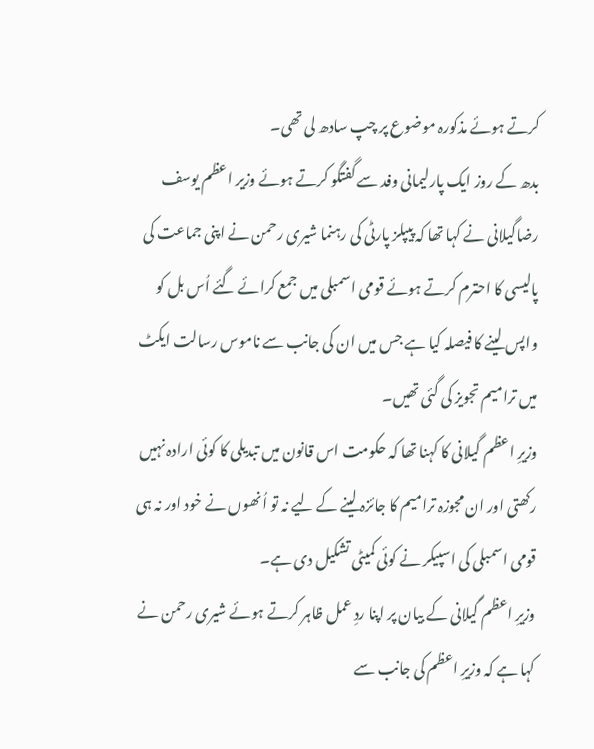کرتے ہوئے مذکورہ موضوع پر چپ سادھ لی تھی۔
بدھ کے روز ایک پارلیمانی وفد سے گفتگو کرتے ہوئے وزیر اعظم یوسف رضاگیلانی نے کہا تھا کہ پیپلز پارٹی کی رہنما شیری رحمن نے اپنی جماعت کی پالیسی کا احترم کرتے ہوئے قومی اسمبلی میں جمع کرائے گئے اُس بل کو واپس لینے کا فیصلہ کیا ہے جس میں ان کی جانب سے ناموس رسالت ایکٹ میں ترامیم تجویز کی گئی تھیں۔
وزیرِ اعظم گیلانی کا کہنا تھا کہ حکومت اس قانون میں تبدیلی کا کوئی ارادہ نہیں رکھتی اور ان مجوزہ ترامیم کا جائزہ لینے کے لیے نہ تو اُنھوں نے خود اور نہ ہی قومی اسمبلی کی اسپیکر نے کوئی کمیٹی تشکیل دی ہے۔
وزیرِ اعظم گیلانی کے بیان پر اپنا ردِ عمل ظاہر کرتے ہوئے شیری رحمن نے کہا ہے کہ وزیرِ اعظم کی جانب سے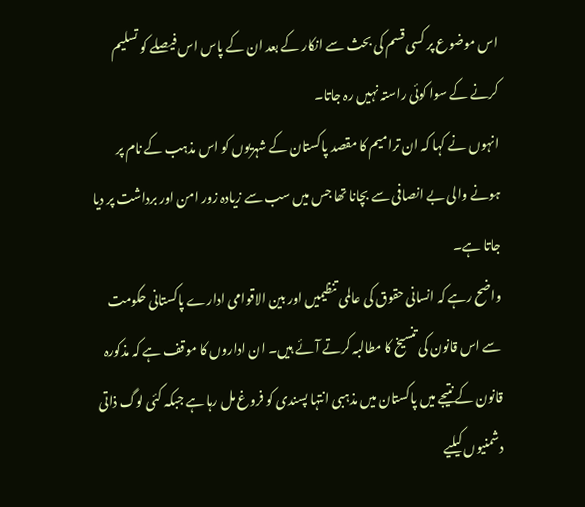اس موضوع پر کسی قسم کی بحث سے انکار کے بعد ان کے پاس اس فیصلے کو تسلیم کرنے کے سوا کوئی راستہ نہیں رہ جاتا۔
انہوں نے کہا کہ ان ترامیم کا مقصد پاکستان کے شہریوں کو اس مذہب کے نام پر ہونے والی بے انصافی سے بچانا تھا جس میں سب سے زیادہ زور امن اور برداشت پر دیا جاتا ہے۔
واضح رہے کہ انسانی حقوق کی عالمی تنظیمیں اور بین الاقوامی ادارے پاکستانی حکومت سے اس قانون کی تنسیخ کا مطالبہ کرتے آئے ہیں۔ ان اداروں کا موقف ہے کہ مذکورہ قانون کے نتیجے میں پاکستان میں مذہبی انتہا پسندی کو فروغ مل رہا ہے جبکہ کئی لوگ ذاتی دشمنیوں کیلیے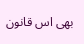بھی اس قانون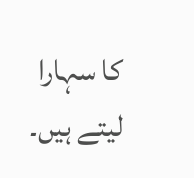کا سہارا لیتے ہیں۔